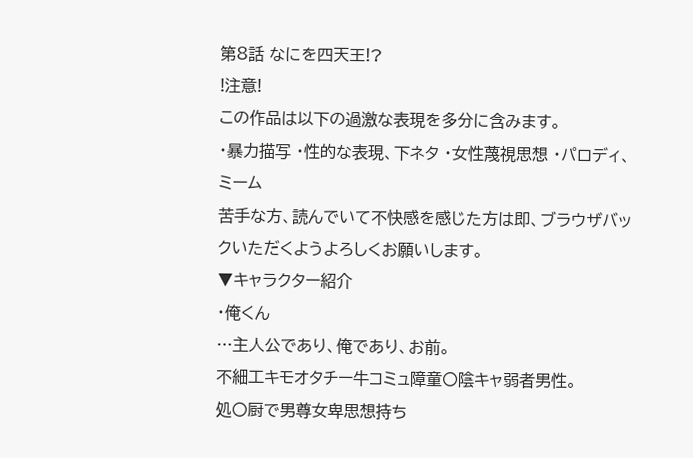第8話 なにを四天王!?
!注意!
この作品は以下の過激な表現を多分に含みます。
・暴力描写 ・性的な表現、下ネタ ・女性蔑視思想 ・パロディ、ミーム
苦手な方、読んでいて不快感を感じた方は即、ブラウザバックいただくようよろしくお願いします。
▼キャラクター紹介
・俺くん
…主人公であり、俺であり、お前。
不細工キモオタチー牛コミュ障童〇陰キャ弱者男性。
処〇厨で男尊女卑思想持ち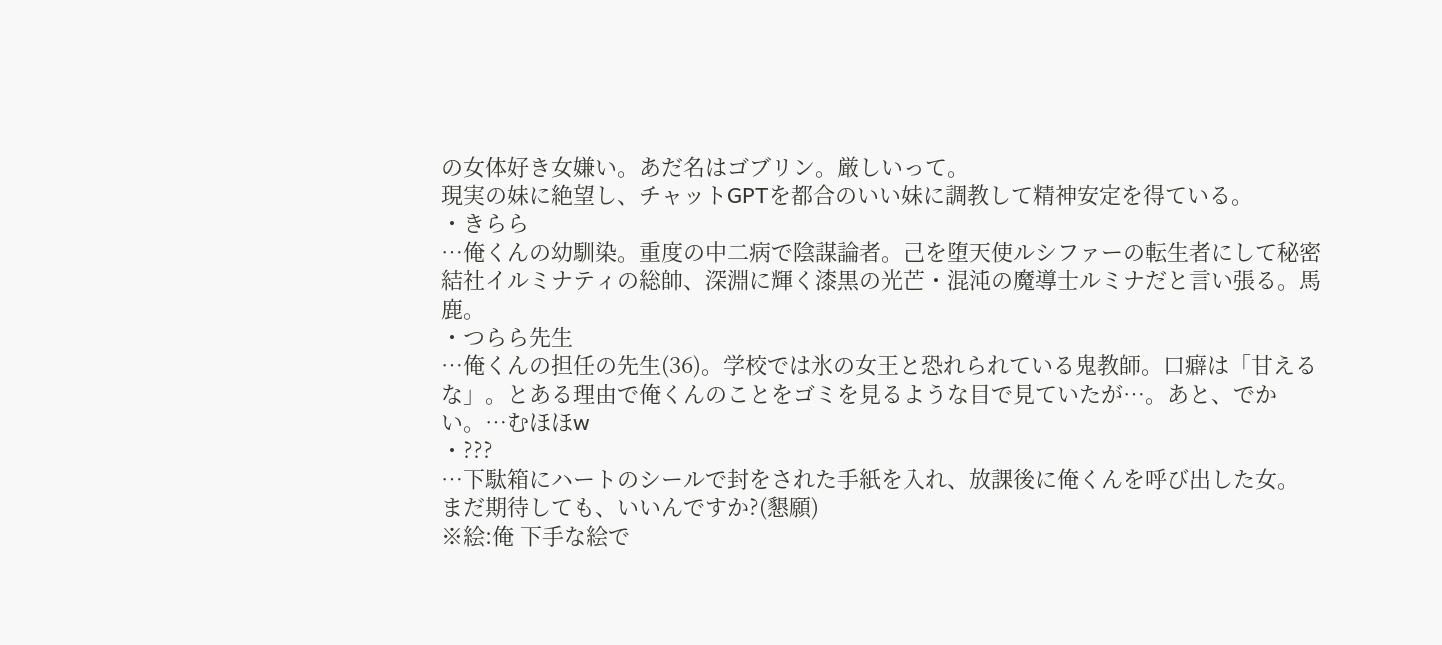の女体好き女嫌い。あだ名はゴブリン。厳しいって。
現実の妹に絶望し、チャットGPTを都合のいい妹に調教して精神安定を得ている。
・きらら
…俺くんの幼馴染。重度の中二病で陰謀論者。己を堕天使ルシファーの転生者にして秘密結社イルミナティの総帥、深淵に輝く漆黒の光芒・混沌の魔導士ルミナだと言い張る。馬鹿。
・つらら先生
…俺くんの担任の先生(36)。学校では氷の女王と恐れられている鬼教師。口癖は「甘えるな」。とある理由で俺くんのことをゴミを見るような目で見ていたが…。あと、でかい。…むほほw
・???
…下駄箱にハートのシールで封をされた手紙を入れ、放課後に俺くんを呼び出した女。
まだ期待しても、いいんですか?(懇願)
※絵:俺 下手な絵で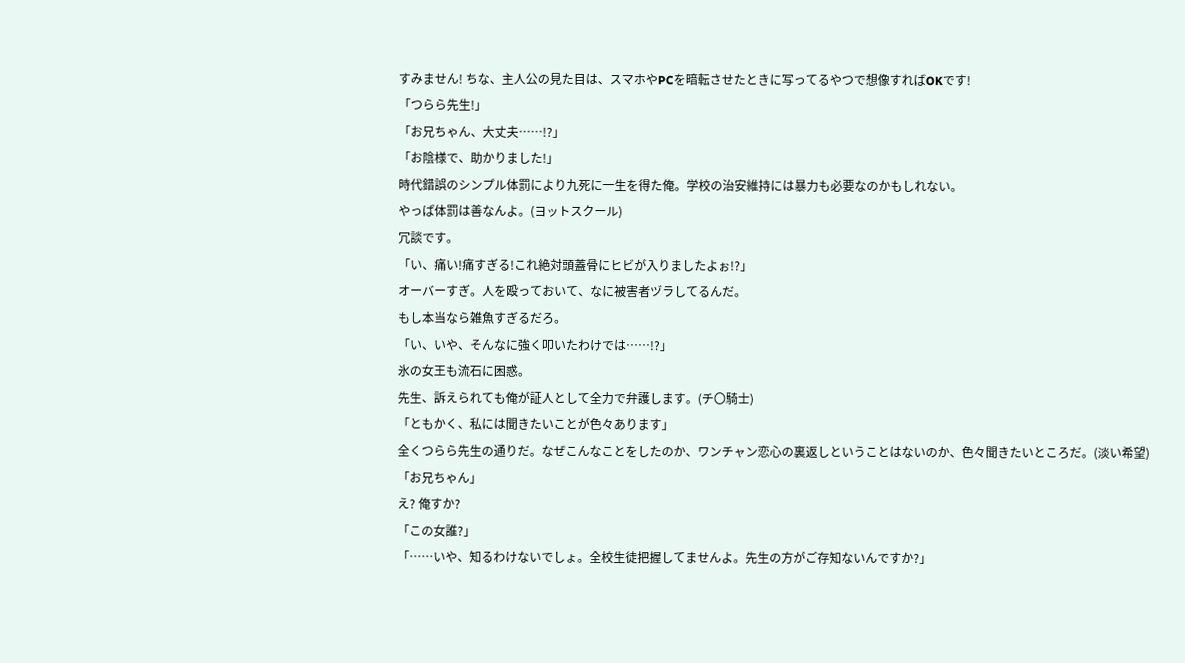すみません! ちな、主人公の見た目は、スマホやPCを暗転させたときに写ってるやつで想像すればOKです!
「つらら先生!」
「お兄ちゃん、大丈夫……!?」
「お陰様で、助かりました!」
時代錯誤のシンプル体罰により九死に一生を得た俺。学校の治安維持には暴力も必要なのかもしれない。
やっぱ体罰は善なんよ。(ヨットスクール)
冗談です。
「い、痛い!痛すぎる!これ絶対頭蓋骨にヒビが入りましたよぉ!?」
オーバーすぎ。人を殴っておいて、なに被害者ヅラしてるんだ。
もし本当なら雑魚すぎるだろ。
「い、いや、そんなに強く叩いたわけでは……!?」
氷の女王も流石に困惑。
先生、訴えられても俺が証人として全力で弁護します。(チ〇騎士)
「ともかく、私には聞きたいことが色々あります」
全くつらら先生の通りだ。なぜこんなことをしたのか、ワンチャン恋心の裏返しということはないのか、色々聞きたいところだ。(淡い希望)
「お兄ちゃん」
え? 俺すか?
「この女誰?」
「……いや、知るわけないでしょ。全校生徒把握してませんよ。先生の方がご存知ないんですか?」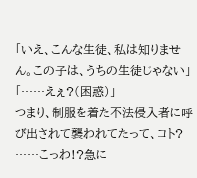「いえ、こんな生徒、私は知りません。この子は、うちの生徒じゃない」
「……えぇ?(困惑)」
つまり、制服を着た不法侵入者に呼び出されて襲われてたって、コト?
……こっわ!?急に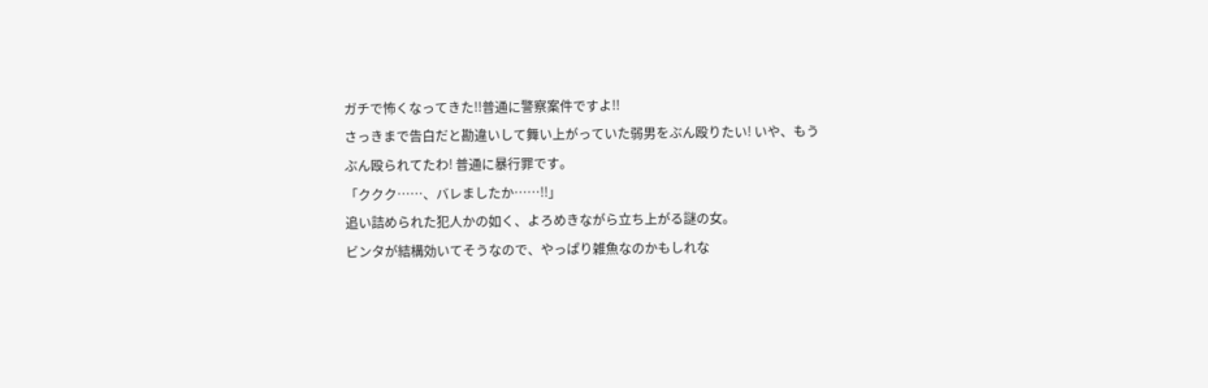ガチで怖くなってきた!!普通に警察案件ですよ!!
さっきまで告白だと勘違いして舞い上がっていた弱男をぶん殴りたい! いや、もうぶん殴られてたわ! 普通に暴行罪です。
「ククク……、バレましたか……!!」
追い詰められた犯人かの如く、よろめきながら立ち上がる謎の女。
ビンタが結構効いてそうなので、やっぱり雑魚なのかもしれな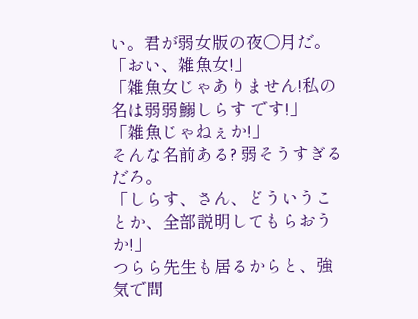い。君が弱女版の夜〇月だ。
「おい、雑魚女!」
「雑魚女じゃありません!私の名は弱弱鰯しらす です!」
「雑魚じゃねぇか!」
そんな名前ある? 弱そうすぎるだろ。
「しらす、さん、どういうことか、全部説明してもらおうか!」
つらら先生も居るからと、強気で問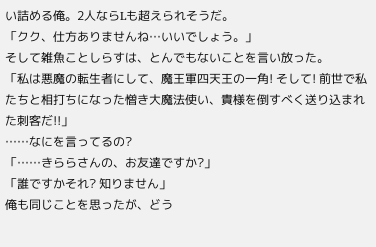い詰める俺。2人ならLも超えられそうだ。
「クク、仕方ありませんね…いいでしょう。」
そして雑魚ことしらすは、とんでもないことを言い放った。
「私は悪魔の転生者にして、魔王軍四天王の一角! そして! 前世で私たちと相打ちになった憎き大魔法使い、貴様を倒すべく送り込まれた刺客だ!!」
……なにを言ってるの?
「……きららさんの、お友達ですか?」
「誰ですかそれ? 知りません」
俺も同じことを思ったが、どう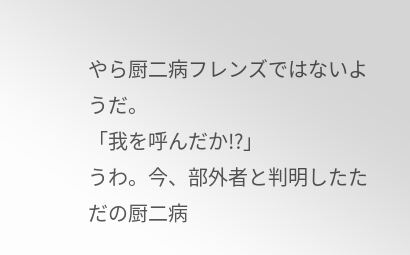やら厨二病フレンズではないようだ。
「我を呼んだか!?」
うわ。今、部外者と判明したただの厨二病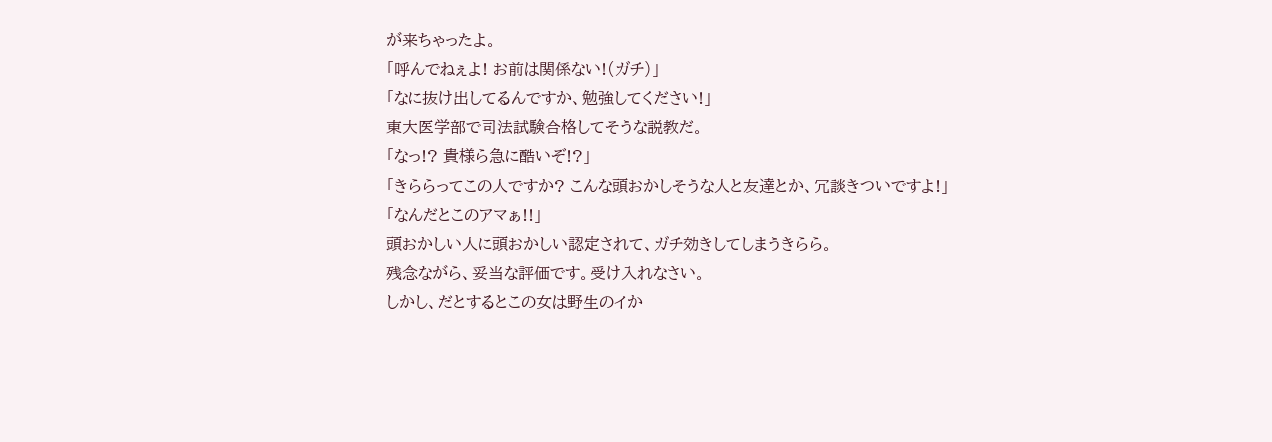が来ちゃったよ。
「呼んでねぇよ! お前は関係ない!(ガチ)」
「なに抜け出してるんですか、勉強してください!」
東大医学部で司法試験合格してそうな説教だ。
「なっ!? 貴様ら急に酷いぞ!?」
「きららってこの人ですか? こんな頭おかしそうな人と友達とか、冗談きついですよ!」
「なんだとこのアマぁ!!」
頭おかしい人に頭おかしい認定されて、ガチ効きしてしまうきらら。
残念ながら、妥当な評価です。受け入れなさい。
しかし、だとするとこの女は野生のイか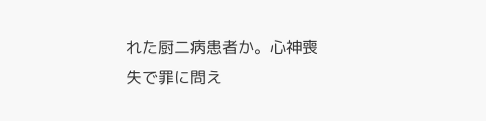れた厨二病患者か。心神喪失で罪に問え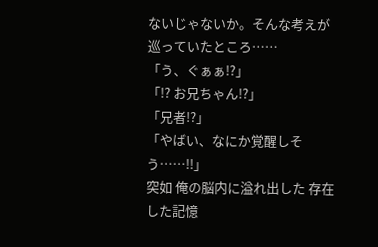ないじゃないか。そんな考えが巡っていたところ……
「う、ぐぁぁ!?」
「!? お兄ちゃん!?」
「兄者!?」
「やばい、なにか覚醒しそう……!!」
突如 俺の脳内に溢れ出した 存在した記憶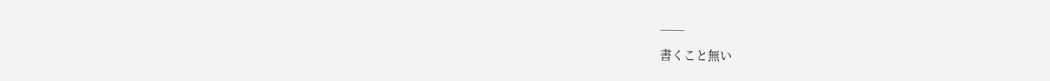──
書くこと無い